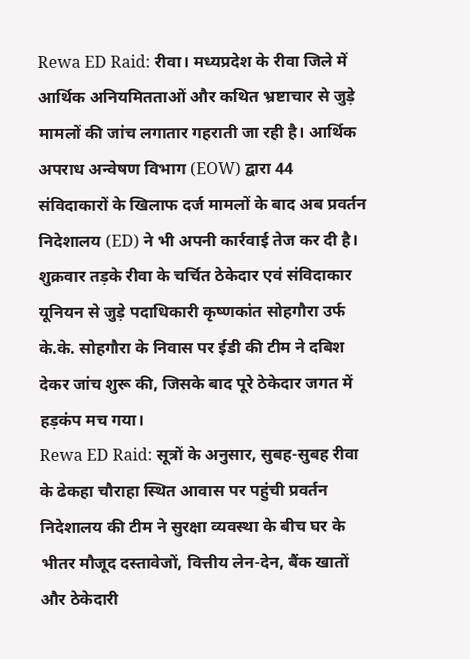Rewa ED Raid: रीवा। मध्यप्रदेश के रीवा जिले में आर्थिक अनियमितताओं और कथित भ्रष्टाचार से जुड़े मामलों की जांच लगातार गहराती जा रही है। आर्थिक अपराध अन्वेषण विभाग (EOW) द्वारा 44 संविदाकारों के खिलाफ दर्ज मामलों के बाद अब प्रवर्तन निदेशालय (ED) ने भी अपनी कार्रवाई तेज कर दी है। शुक्रवार तड़के रीवा के चर्चित ठेकेदार एवं संविदाकार यूनियन से जुड़े पदाधिकारी कृष्णकांत सोहगौरा उर्फ के.के. सोहगौरा के निवास पर ईडी की टीम ने दबिश देकर जांच शुरू की, जिसके बाद पूरे ठेकेदार जगत में हड़कंप मच गया।
Rewa ED Raid: सूत्रों के अनुसार, सुबह-सुबह रीवा के ढेकहा चौराहा स्थित आवास पर पहुंची प्रवर्तन निदेशालय की टीम ने सुरक्षा व्यवस्था के बीच घर के भीतर मौजूद दस्तावेजों, वित्तीय लेन-देन, बैंक खातों और ठेकेदारी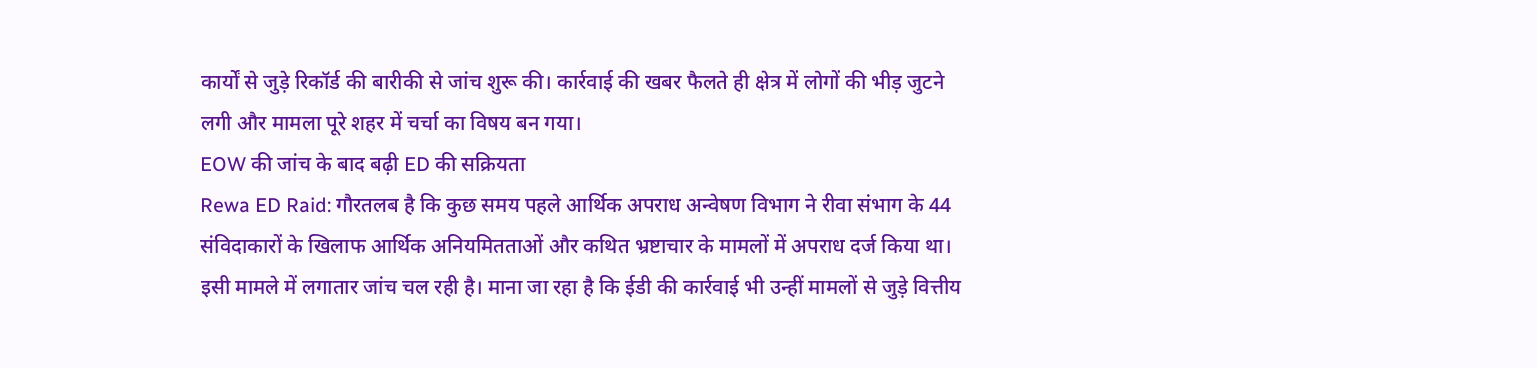कार्यों से जुड़े रिकॉर्ड की बारीकी से जांच शुरू की। कार्रवाई की खबर फैलते ही क्षेत्र में लोगों की भीड़ जुटने लगी और मामला पूरे शहर में चर्चा का विषय बन गया।
EOW की जांच के बाद बढ़ी ED की सक्रियता
Rewa ED Raid: गौरतलब है कि कुछ समय पहले आर्थिक अपराध अन्वेषण विभाग ने रीवा संभाग के 44 संविदाकारों के खिलाफ आर्थिक अनियमितताओं और कथित भ्रष्टाचार के मामलों में अपराध दर्ज किया था। इसी मामले में लगातार जांच चल रही है। माना जा रहा है कि ईडी की कार्रवाई भी उन्हीं मामलों से जुड़े वित्तीय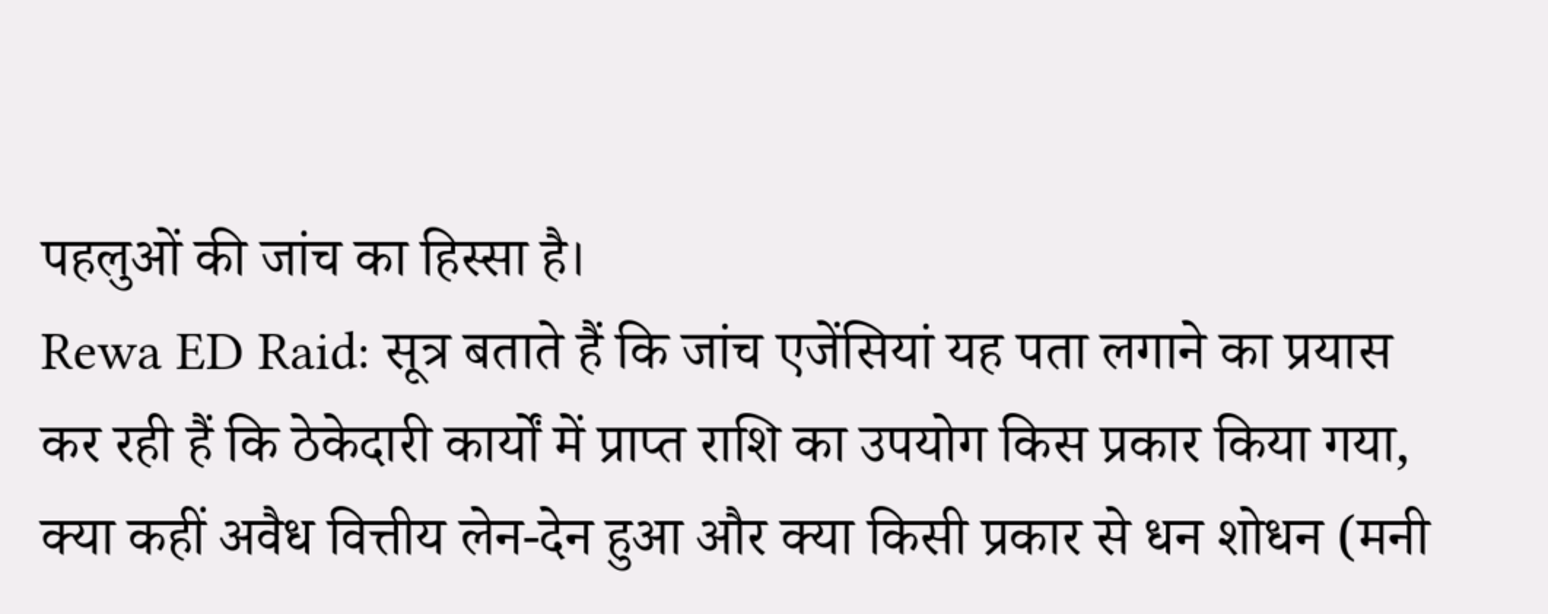पहलुओं की जांच का हिस्सा है।
Rewa ED Raid: सूत्र बताते हैं कि जांच एजेंसियां यह पता लगाने का प्रयास कर रही हैं कि ठेकेदारी कार्यों में प्राप्त राशि का उपयोग किस प्रकार किया गया, क्या कहीं अवैध वित्तीय लेन-देन हुआ और क्या किसी प्रकार से धन शोधन (मनी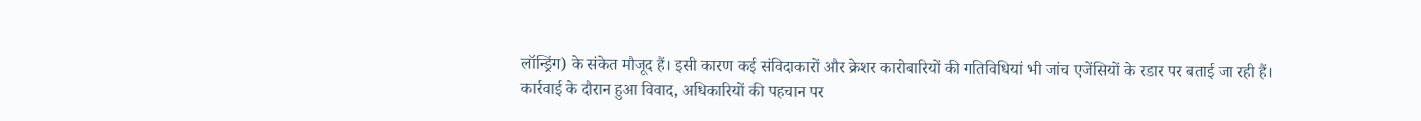लॉन्ड्रिंग) के संकेत मौजूद हैं। इसी कारण कई संविदाकारों और क्रेशर कारोबारियों की गतिविधियां भी जांच एजेंसियों के रडार पर बताई जा रही हैं।
कार्रवाई के दौरान हुआ विवाद, अधिकारियों की पहचान पर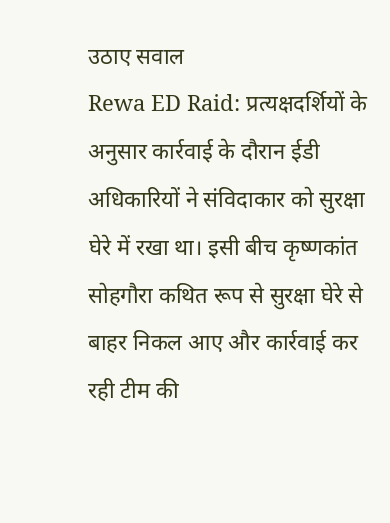उठाए सवाल
Rewa ED Raid: प्रत्यक्षदर्शियों के अनुसार कार्रवाई के दौरान ईडी अधिकारियों ने संविदाकार को सुरक्षा घेरे में रखा था। इसी बीच कृष्णकांत सोहगौरा कथित रूप से सुरक्षा घेरे से बाहर निकल आए और कार्रवाई कर रही टीम की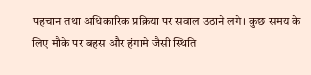पहचान तथा अधिकारिक प्रक्रिया पर सवाल उठाने लगे। कुछ समय के लिए मौके पर बहस और हंगामे जैसी स्थिति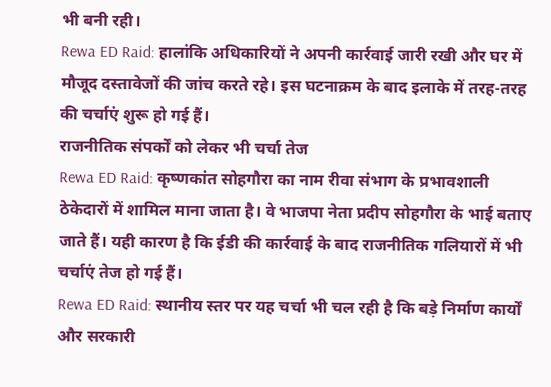भी बनी रही।
Rewa ED Raid: हालांकि अधिकारियों ने अपनी कार्रवाई जारी रखी और घर में मौजूद दस्तावेजों की जांच करते रहे। इस घटनाक्रम के बाद इलाके में तरह-तरह की चर्चाएं शुरू हो गई हैं।
राजनीतिक संपर्कों को लेकर भी चर्चा तेज
Rewa ED Raid: कृष्णकांत सोहगौरा का नाम रीवा संभाग के प्रभावशाली ठेकेदारों में शामिल माना जाता है। वे भाजपा नेता प्रदीप सोहगौरा के भाई बताए जाते हैं। यही कारण है कि ईडी की कार्रवाई के बाद राजनीतिक गलियारों में भी चर्चाएं तेज हो गई हैं।
Rewa ED Raid: स्थानीय स्तर पर यह चर्चा भी चल रही है कि बड़े निर्माण कार्यों और सरकारी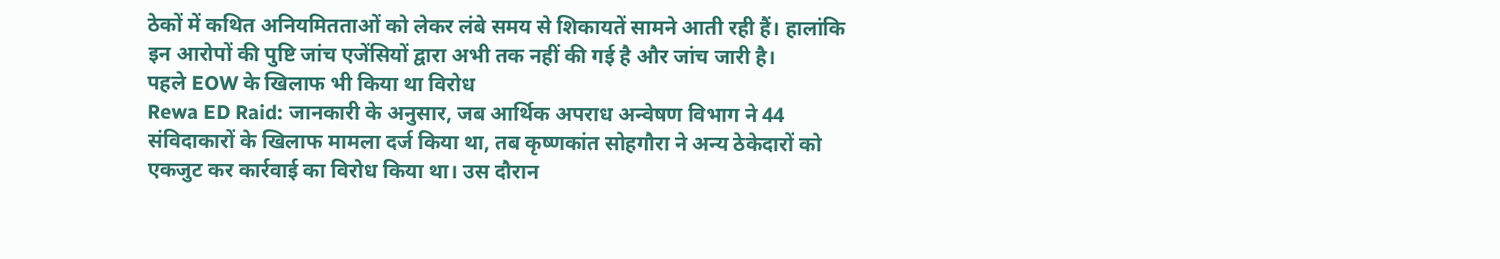ठेकों में कथित अनियमितताओं को लेकर लंबे समय से शिकायतें सामने आती रही हैं। हालांकि इन आरोपों की पुष्टि जांच एजेंसियों द्वारा अभी तक नहीं की गई है और जांच जारी है।
पहले EOW के खिलाफ भी किया था विरोध
Rewa ED Raid: जानकारी के अनुसार, जब आर्थिक अपराध अन्वेषण विभाग ने 44 संविदाकारों के खिलाफ मामला दर्ज किया था, तब कृष्णकांत सोहगौरा ने अन्य ठेकेदारों को एकजुट कर कार्रवाई का विरोध किया था। उस दौरान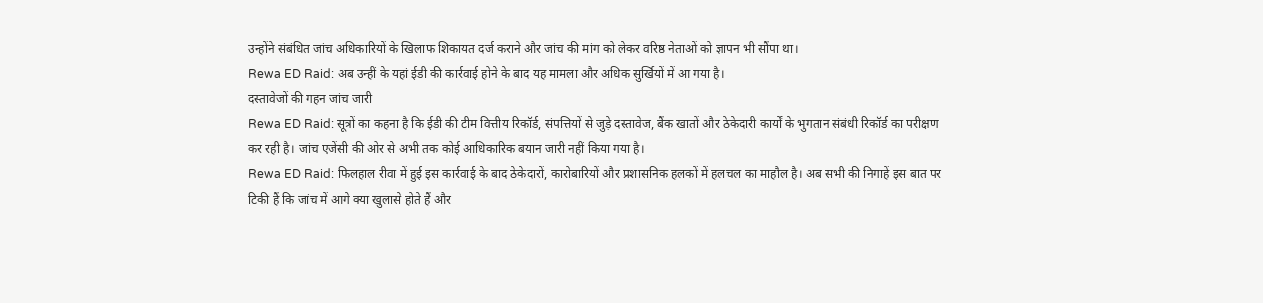उन्होंने संबंधित जांच अधिकारियों के खिलाफ शिकायत दर्ज कराने और जांच की मांग को लेकर वरिष्ठ नेताओं को ज्ञापन भी सौंपा था।
Rewa ED Raid: अब उन्हीं के यहां ईडी की कार्रवाई होने के बाद यह मामला और अधिक सुर्खियों में आ गया है।
दस्तावेजों की गहन जांच जारी
Rewa ED Raid: सूत्रों का कहना है कि ईडी की टीम वित्तीय रिकॉर्ड, संपत्तियों से जुड़े दस्तावेज, बैंक खातों और ठेकेदारी कार्यों के भुगतान संबंधी रिकॉर्ड का परीक्षण कर रही है। जांच एजेंसी की ओर से अभी तक कोई आधिकारिक बयान जारी नहीं किया गया है।
Rewa ED Raid: फिलहाल रीवा में हुई इस कार्रवाई के बाद ठेकेदारों, कारोबारियों और प्रशासनिक हलकों में हलचल का माहौल है। अब सभी की निगाहें इस बात पर टिकी हैं कि जांच में आगे क्या खुलासे होते हैं और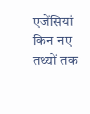एजेंसियां किन नए तथ्यों तक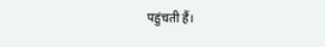पहुंचती हैं।